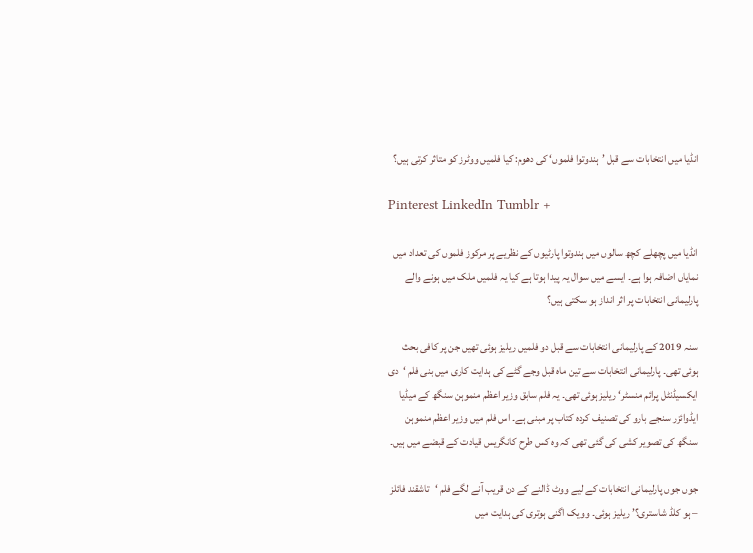انڈیا میں انتخابات سے قبل ’ہندوتوا فلموں‘ کی دھوم: کیا فلمیں ووٹرز کو متاثر کرتی ہیں؟

Pinterest LinkedIn Tumblr +

انڈیا میں پچھلے کچھ سالوں میں ہندوتوا پارٹیوں کے نظریے پر مرکوز فلموں کی تعداد میں نمایاں اضافہ ہوا ہے۔ ایسے میں سوال یہ پیدا ہوتا ہے کیا یہ فلمیں ملک میں ہونے والے پارلیمانی انتخابات پر اثر انداز ہو سکتی ہیں؟

سنہ 2019 کے پارلیمانی انتخابات سے قبل دو فلمیں ریلیز ہوئی تھیں جن پر کافی بحث ہوئی تھی۔ پارلیمانی انتخابات سے تین ماہ قبل وجے گٹے کی ہدایت کاری میں بنی فلم ‘دی ایکسیڈنٹل پرائم منسٹر‘ ریلیز ہوئی تھی۔ یہ فلم سابق وزیر اعظم منموہن سنگھ کے میڈیا ایڈوائزر سنجے بارو کی تصنیف کردہ کتاب پر مبنی ہے۔ اس فلم میں وزیر اعظم منموہن سنگھ کی تصویر کشی کی گئی تھی کہ وہ کس طرح کانگریس قیادت کے قبضے میں ہیں۔

جوں جوں پارلیمانی انتخابات کے لیے ووٹ ڈالنے کے دن قریب آنے لگے فلم ‘تاشقند فائلز – ہو کلڈ شاستری؟’ ریلیز ہوئی۔ وویک اگنی ہوتری کی ہدایت میں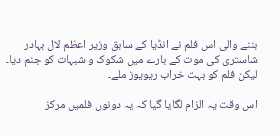بننے والی اس فلم نے انڈیا کے سابق وزیر اعظم لال بہادر شاستری کی موت کے بارے میں شکوک و شبہات کو جنم دیا۔ لیکن فلم کو بہت خراب ریویوز ملے۔

اس وقت یہ الزام لگایا گیا کہ یہ دونوں فلمیں مرکز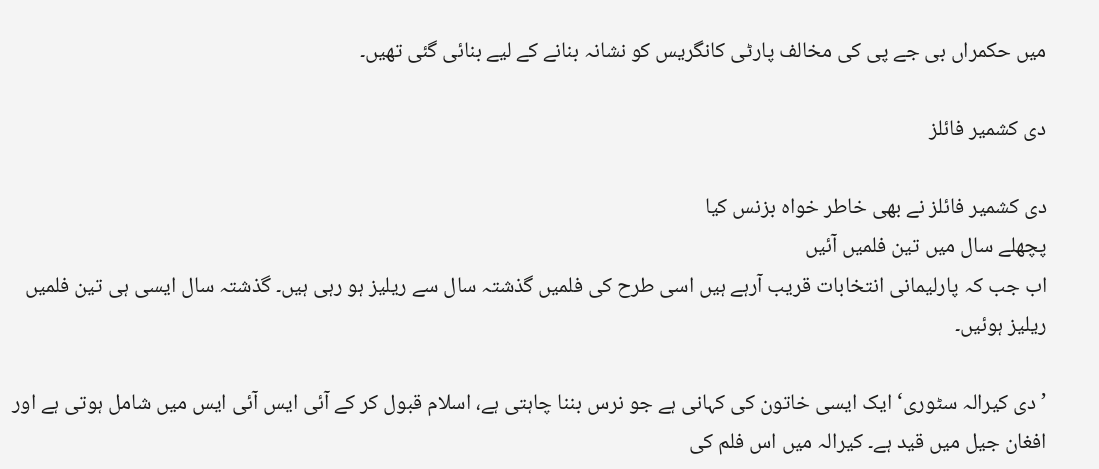میں حکمراں بی جے پی کی مخالف پارٹی کانگریس کو نشانہ بنانے کے لیے بنائی گئی تھیں۔

دی کشمیر فائلز

دی کشمیر فائلز نے بھی خاطر خواہ بزنس کیا
پچھلے سال میں تین فلمیں آئیں
اب جب کہ پارلیمانی انتخابات قریب آرہے ہیں اسی طرح کی فلمیں گذشتہ سال سے ریلیز ہو رہی ہیں۔ گذشتہ سال ایسی ہی تین فلمیں ریلیز ہوئیں۔

’دی کیرالہ سٹوری‘ ایک ایسی خاتون کی کہانی ہے جو نرس بننا چاہتی ہے، اسلام قبول کر کے آئی ایس آئی ایس میں شامل ہوتی ہے اور افغان جیل میں قید ہے۔ کیرالہ میں اس فلم کی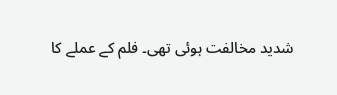شدید مخالفت ہوئی تھی۔ فلم کے عملے کا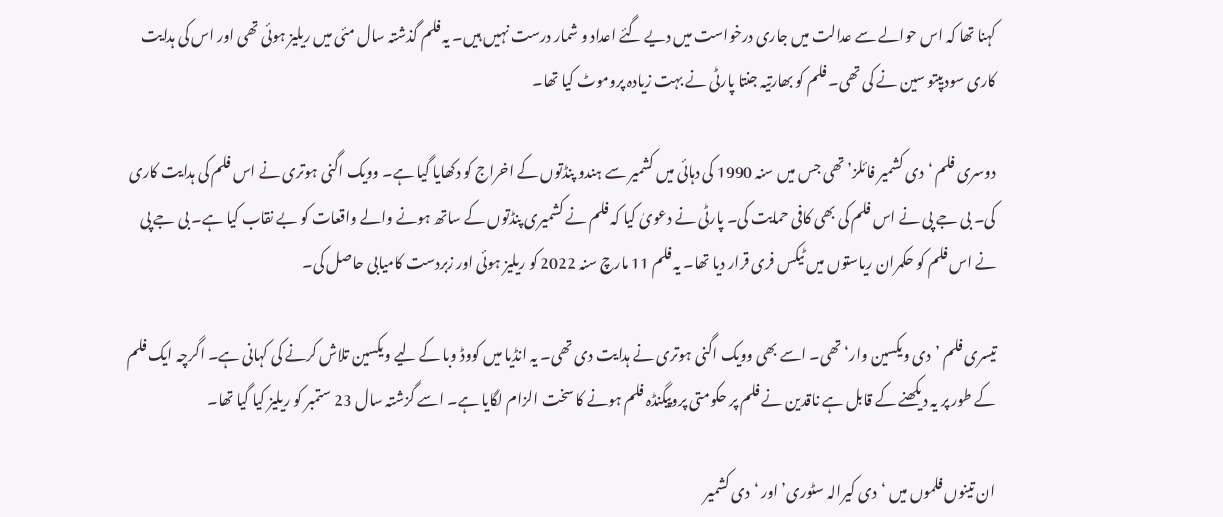کہنا تھا کہ اس حوالے سے عدالت میں جاری درخواست میں دیے گئے اعداد و شمار درست نہیں ہیں۔ یہ فلم گذشتہ سال مئی میں ریلیز ہوئی تھی اور اس کی ہدایت کاری سودیپتو سین نے کی تھی۔ فلم کو بھارتیہ جنتا پارٹی نے بہت زیادہ پروموٹ کیا تھا۔

دوسری فلم ‘دی کشمیر فائلز’ تھی جس میں سنہ 1990 کی دہائی میں کشمیر سے ہندو پنڈتوں کے اخراج کو دکھایا گیا ہے۔ وویک اگنی ہوتری نے اس فلم کی ہدایت کاری کی۔ بی جے پی نے اس فلم کی بھی کافی حمایت کی۔ پارٹی نے دعویٰ کیا کہ فلم نے کشمیری پنڈتوں کے ساتھ ہونے والے واقعات کو بے نقاب کیا ہے۔ بی جے پی نے اس فلم کو حکمران ریاستوں میں ٹیکس فری قرار دیا تھا۔ یہ فلم 11 مارچ سنہ 2022 کو ریلیز ہوئی اور زبردست کامیابی حاصل کی۔

تیسری فلم ’دی ویکسین وار‘ تھی۔ اسے بھی وویک اگنی ہوتری نے ہدایت دی تھی۔ یہ انڈیا میں کووڈ وبا کے لیے ویکسین تلاش کرنے کی کہانی ہے۔ اگرچہ ایک فلم کے طور پر یہ دیکھنے کے قابل ہے ناقدین نے فلم پر حکومتی پروپیگنڈہ فلم ہونے کا سخت الزام لگایا ہے۔ اسے گزشتہ سال 23 ستمبر کو ریلیز کیا گیا تھا۔

ان تینوں فلموں میں ‘دی کیرالہ سٹوری’ اور ‘دی کشمیر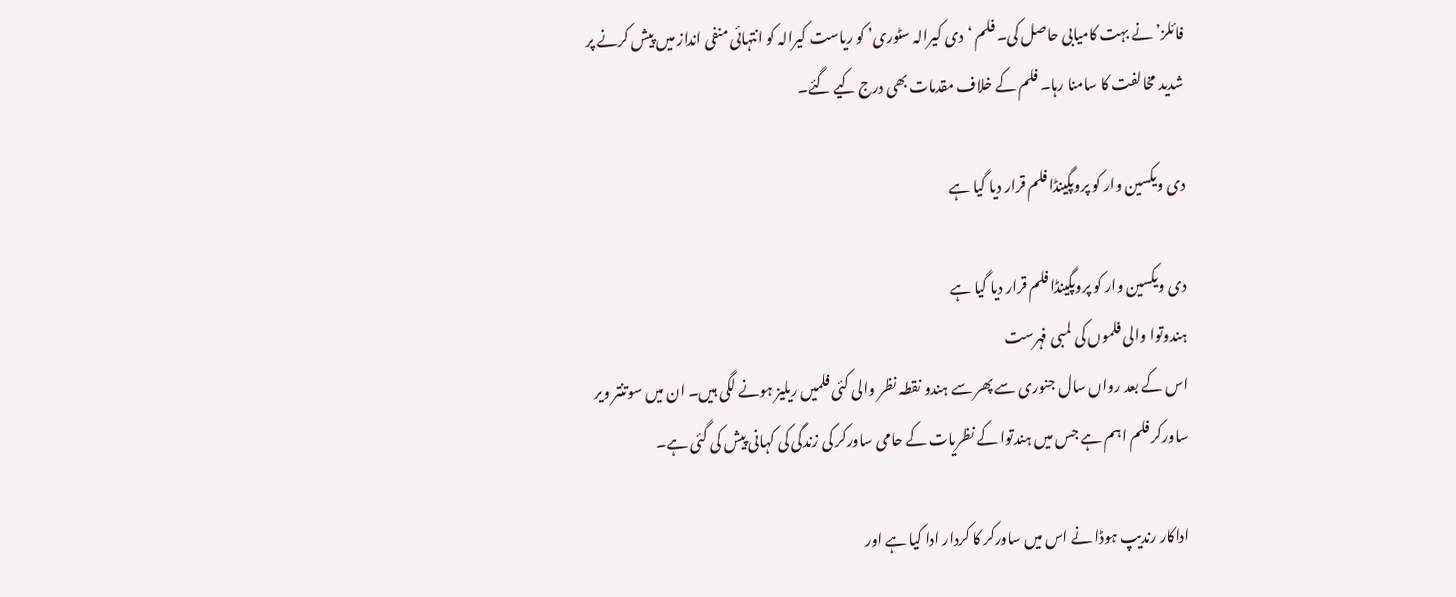فائلز’ نے بہت کامیابی حاصل کی۔ فلم ‘دی کیرالہ سٹوری’ کو ریاست کیرالہ کو انتہائی منفی انداز میں پیش کرنے پر شدید مخالفت کا سامنا رہا۔ فلم کے خلاف مقدمات بھی درج کیے گئے۔

دی ویکسین وار کو پروپگینڈا فلم قرار دیا گیا ہے

دی ویکسین وار کو پروپگینڈا فلم قرار دیا گیا ہے
ہندوتوا والی فلموں کی لمبی فہرست
اس کے بعد رواں سال جنوری سے پھر سے ہندو نقطہ نظر والی کئی فلمیں ریلیز ہونے لگی ہیں۔ ان میں سوتنتر ویر ساورکر فلم اہم ہے جس میں ہندتوا کے نظریات کے حامی ساورکر کی زندگی کی کہانی پیش کی گئی ہے۔

اداکار رندیپ ہوڈا نے اس میں ساورکر کا کردار ادا کیا ہے اور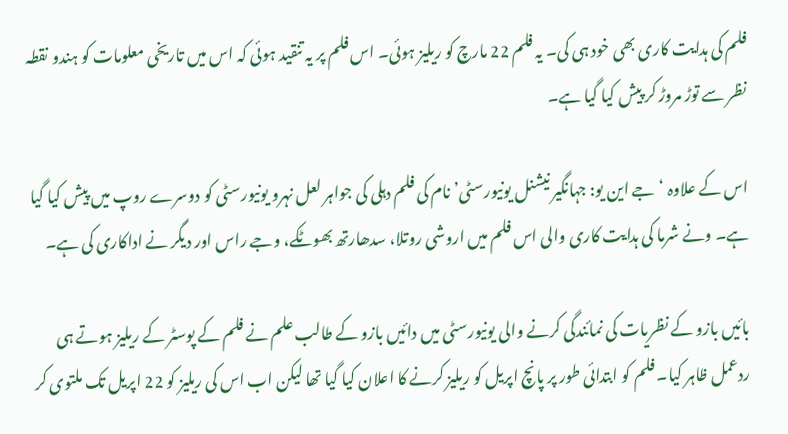فلم کی ہدایت کاری بھی خود ہی کی۔ یہ فلم 22 مارچ کو ریلیز ہوئی۔ اس فلم پر یہ تنقید ہوئی کہ اس میں تاریخی معلومات کو ہندو نقطہ نظر سے توڑ مروڑ کر پیش کیا گیا ہے۔

اس کے علاوہ ‘جے این یو: جہانگیر نیشنل یونیورسٹی’ نام کی فلم دہلی کی جواہر لعل نہرو یونیورسٹی کو دوسرے روپ میں پیش کیا گيا ہے۔ ونے شرما کی ہدایت کاری والی اس فلم میں اروشی روتلا، سدھارتھ بھوٹکے، وجے راس اور دیگر نے اداکاری کی ہے۔

بائیں بازو کے نظریات کی نمائندگی کرنے والی یونیورسٹی میں دائیں بازو کے طالب علم نے فلم کے پوسٹر کے ریلیز ہوتے ہی ردعمل ظاہر کیا۔ فلم کو ابتدائی طور پر پانچ اپریل کو ریلیز کرنے کا اعلان کیا گیا تھا لیکن اب اس کی ریلیز کو 22 اپریل تک ملتوی کر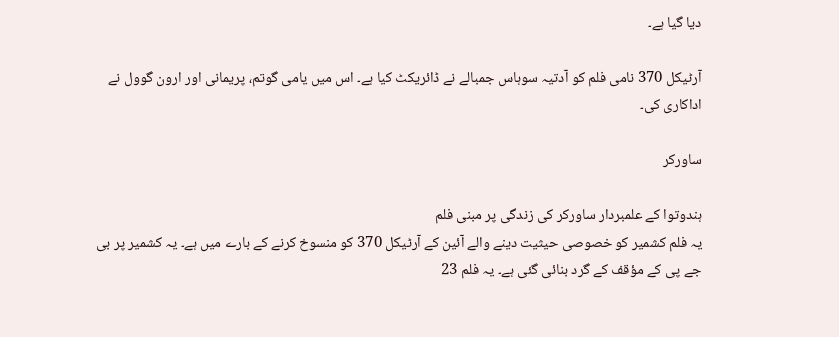دیا گیا ہے۔

آرٹیکل 370 نامی فلم کو آدتیہ سوہاس جمبالے نے ڈائریکٹ کیا ہے۔ اس میں یامی گوتم، پریمانی اور ارون گوول نے اداکاری کی۔

ساورکر

ہندوتوا کے علمبردار ساورکر کی زندگی پر مبنی فلم
یہ فلم کشمیر کو خصوصی حیثیت دینے والے آئین کے آرٹیکل 370 کو منسوخ کرنے کے بارے میں ہے۔ یہ کشمیر پر بی جے پی کے مؤقف کے گرد بنائی گئی ہے۔ یہ فلم 23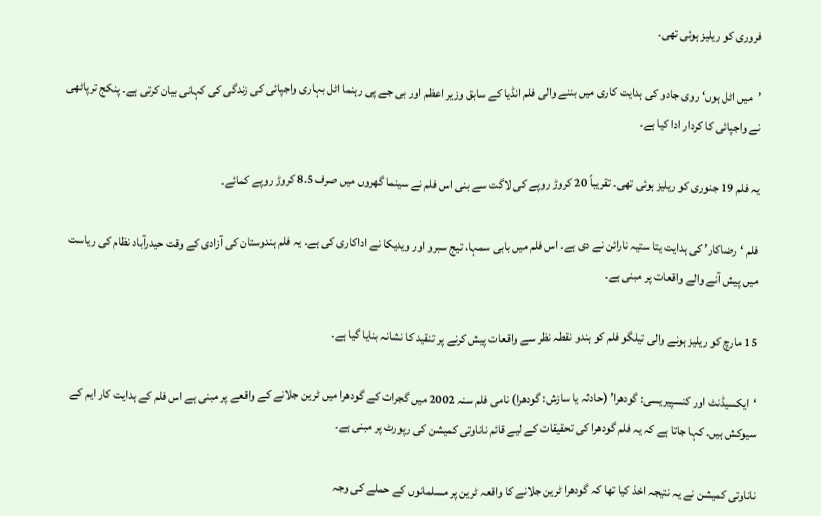فروری کو ریلیز ہوئی تھی۔

’میں اٹل ہوں‘ روی جادو کی ہدایت کاری میں بننے والی فلم انڈیا کے سابق وزیر اعظم اور بی جے پی رہنما اٹل بہاری واجپائی کی زندگی کی کہانی بیان کرتی ہے۔ پنکج ترپاٹھی نے واجپائی کا کردار ادا کیا ہے۔

یہ فلم 19 جنوری کو ریلیز ہوئی تھی۔ تقریباً 20 کروڑ روپے کی لاگت سے بنی اس فلم نے سینما گھروں میں صرف 8.5 کروڑ روپے کمائے۔

فلم ‘رضاکار’ کی ہدایت یتا ستیہ نارائن نے دی ہے۔ اس فلم میں بابی سمہا، تیج سبرو اور ویدیکا نے اداکاری کی ہے۔ یہ فلم ہندوستان کی آزادی کے وقت حیدرآباد نظام کی ریاست میں پیش آنے والے واقعات پر مبنی ہے۔

15 مارچ کو ریلیز ہونے والی تیلگو فلم کو ہندو نقطہ نظر سے واقعات پیش کرنے پر تنقید کا نشانہ بنایا گیا ہے۔

‘ایکسیڈنٹ اور کنسپیریسی: گودھرا’ (حادثہ یا سازش: گودھرا) نامی فلم سنہ 2002 میں گجرات کے گودھرا میں ٹرین جلانے کے واقعے پر مبنی ہے اس فلم کے ہدایت کار ایم کے سیوکش ہیں۔ کہا جاتا ہے کہ یہ فلم گودھرا کی تحقیقات کے لیے قائم ناناوتی کمیشن کی رپورٹ پر مبنی ہے۔

ناناوتی کمیشن نے یہ نتیجہ اخذ کیا تھا کہ گودھرا ٹرین جلانے کا واقعہ ٹرین پر مسلمانوں کے حملے کی وجہ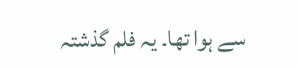سے ہوا تھا۔ یہ فلم گذشتہ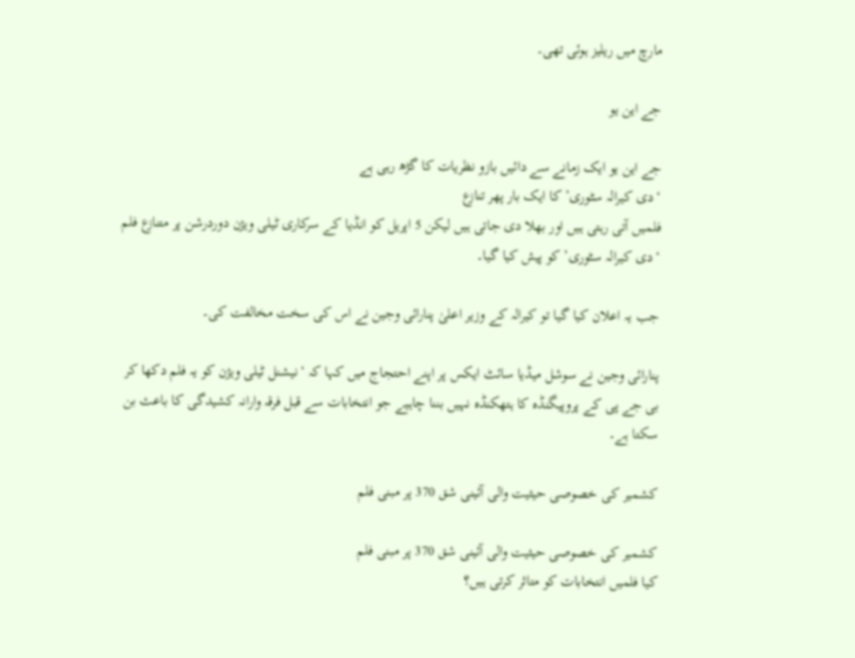مارچ میں ریلیز ہوئی تھی۔

جے این یو

جے این یو ایک زمانے سے دائیں بازو نظریات کا گڑھ رہی ہے
‘دی کیرالہ سٹوری’ کا ایک بار پھر تنازع
فلمیں آتی رہتی ہیں اور بھلا دی جاتی ہیں لیکن 5 اپریل کو انڈیا کے سرکاری ٹیلی ویژن دوردرشن پر متنازع فلم ‘دی کیرالہ سٹوری’ کو پیش کیا گيا۔

جب یہ اعلان کیا گیا تو کیرالہ کے وزیر اعلیٰ پنارائی وجین نے اس کی سخت مخالفت کی۔

پنارائی وجین نے سوشل میڈیا سائٹ ایکس پر اپنے احتجاج میں کہا کہ ‘نیشنل ٹیلی ویژن کو یہ فلم دکھا کر بی جے پی کے پروپیگنڈہ کا ہتھکنڈہ نہیں بننا چاہیے جو انتخابات سے قبل فرقہ وارانہ کشیدگی کا باعث بن سکتا ہے۔

کشمیر کی خصوصی حیثیت والی آئینی شق 370 پر مبنی فلم

کشمیر کی خصوصی حیثیت والی آئینی شق 370 پر مبنی فلم
کیا فلمیں انتخابات کو متاثر کرتی ہیں؟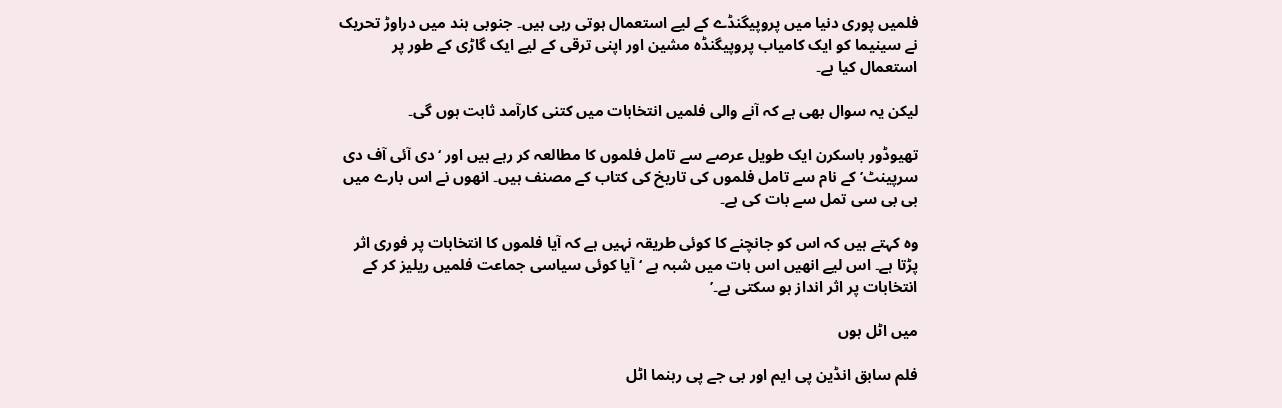فلمیں پوری دنیا میں پروپیگنڈے کے لیے استعمال ہوتی رہی ہیں۔ جنوبی ہند میں دراوڑ تحریک نے سینیما کو ایک کامیاب پروپیگنڈہ مشین اور اپنی ترقی کے لیے ایک گاڑی کے طور پر استعمال کیا ہے۔

لیکن یہ سوال بھی ہے کہ آنے والی فلمیں انتخابات میں کتنی کارآمد ثابت ہوں گی۔

تھیوڈور باسکرن ایک طویل عرصے سے تامل فلموں کا مطالعہ کر رہے ہیں اور ‘دی آئی آف دی سرپینٹ’ کے نام سے تامل فلموں کی تاریخ کی کتاب کے مصنف ہیں۔ انھوں نے اس بارے میں بی بی سی تمل سے بات کی ہے۔

وہ کہتے ہیں کہ اس کو جانچنے کا کوئی طریقہ نہیں ہے کہ آیا فلموں کا انتخابات پر فوری اثر پڑتا ہے۔ اس لیے انھیں اس بات میں شبہ ہے ‘آیا کوئی سیاسی جماعت فلمیں ریلیز کر کے انتخابات پر اثر انداز ہو سکتی ہے۔’

میں اٹل ہوں

فلم سابق انڈین پی ایم اور بی جے پی رہنما اٹل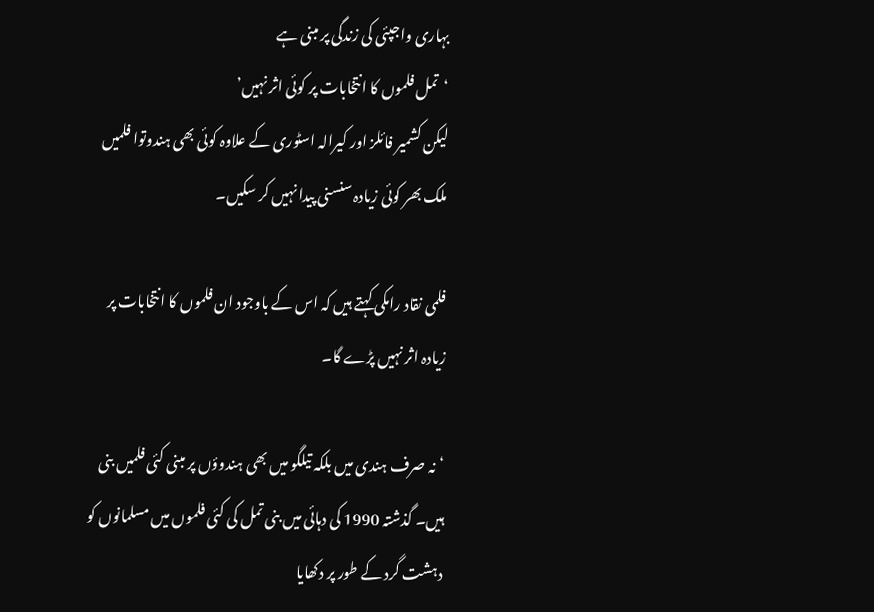بہاری واجپئی کی زندگی پر مبنی ہے
‘تمل فلموں کا انتخابات پر کوئی اثر نہیں’
لیکن کشمیر فائلز اور کیرالہ اسٹوری کے علاوہ کوئی بھی ہندوتوا فلمیں ملک بھر کوئی زیادہ سنسنی پیدا نہیں کر سکیں۔

فلمی نقاد رامکی کہتے ہیں کہ اس کے باوجود ان فلموں کا انتخابات پر زیادہ اثر نہیں پڑے گا۔

‘نہ صرف ہندی میں بلکہ تیلگو میں بھی ہندوؤں پر مبنی کئی فلمیں بنی ہیں۔ گذشتہ 1990 کی دہائی میں بنی تمل کی کئی فلموں میں مسلمانوں کو دہشت گرد کے طور پر دکھایا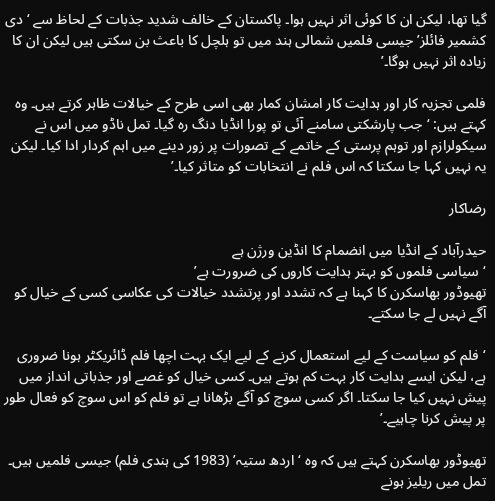گیا تھا، لیکن ان کا کوئی اثر نہیں ہوا۔ پاکستان کے خالف شدید جذبات کے لحاظ سے ‘دی کشمیر فائلز’ جیسی فلمیں شمالی ہند میں تو ہلچل کا باعث بن سکتی ہیں لیکن ان کا زیادہ اثر نہیں ہوگا۔’

فلمی تجزیہ کار اور ہدایت کار امشان کمار بھی اسی طرح کے خیالات ظاہر کرتے ہیں۔ وہ کہتے ہیں: ‘جب پارشکتی سامنے آئی تو پورا انڈیا دنگ رہ گیا۔ تمل ناڈو میں اس نے سیکولرازم اور توہم پرستی کے خاتمے کے تصورات پر زور دینے میں اہم کردار ادا کیا۔ لیکن یہ نہیں کہا جا سکتا کہ اس فلم نے انتخابات کو متاثر کیا۔’

رضاکار

حیدرآباد کے انڈیا میں انضمام کا انڈین ورژن ہے
‘سیاسی فلموں کو بہتر ہدایت کاروں کی ضرورت ہے’
تھیوڈور بھاسکرن کا کہنا ہے کہ تشدد اور پرتشدد خیالات کی عکاسی کسی کے خیال کو آگے نہیں لے جا سکتے۔

‘فلم کو سیاست کے لیے استعمال کرنے کے لیے ایک بہت اچھا فلم ڈائریکٹر ہونا ضروری ہے، لیکن ایسے ہدایت کار بہت کم ہوتے ہیں۔ کسی خیال کو غصے اور جذباتی انداز میں پیش نہیں کیا جا سکتا۔ اگر کسی سوچ کو آگے بڑھانا ہے تو فلم کو اس سوچ کو فعال طور پر پیش کرنا چاہیے۔’

تھیوڈور بھاسکرن کہتے ہیں کہ وہ ‘اردھ ستیہ’ (1983 کی ہندی فلم) جیسی فلمیں ہیں۔ تمل میں ریلیز ہونے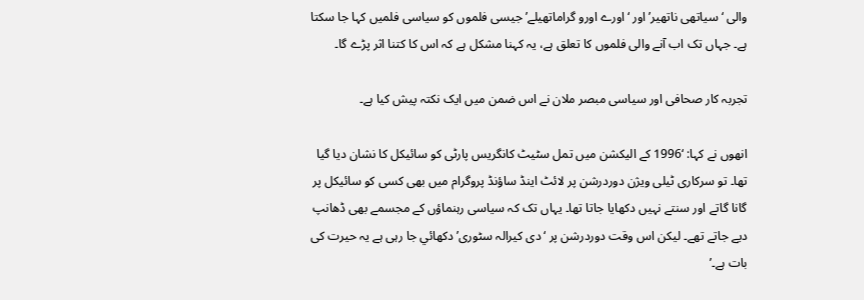والی ‘سیاتھی ناتھیر’ اور ‘اورے اورو گراماتھیلے’ جیسی فلموں کو سیاسی فلمیں کہا جا سکتا ہے۔ جہاں تک اب آنے والی فلموں کا تعلق ہے، یہ کہنا مشکل ہے کہ اس کا کتنا اثر پڑے گا۔

تجربہ کار صحافی اور سیاسی مبصر ملان نے اس ضمن میں ایک نکتہ پیش کیا ہے۔

انھوں نے کہا: ‘1996 کے الیکشن میں تمل سٹیٹ کانگریس پارٹی کو سائیکل کا نشان دیا گیا تھا۔ تو سرکاری ٹیلی ویژن دوردرشن پر لائٹ اینڈ ساؤنڈ پروگرام میں بھی کسی کو سائیکل پر گانا گاتے اور سنتے نہیں دکھایا جاتا تھا۔ یہاں تک کہ سیاسی رہنماؤں کے مجسمے بھی ڈھانپ دیے جاتے تھے۔ لیکن اس وقت دوردرشن پر ‘دی کیرالہ سٹوری’ دکھائي جا رہی ہے یہ حیرت کی بات ہے۔’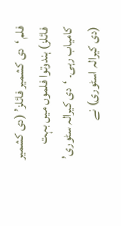فلم ‘دی کشمیر فائلز’ (دی کشمیر فائلز) ہندوتوا فلموں میں بہت کامیاب رہی۔ ‘دی کیرالہ سٹوری’ (دی کیرالہ اسٹوری) نے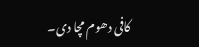کافی دھوم مچا دی۔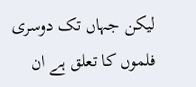لیکن جہاں تک دوسری فلموں کا تعلق ہے ان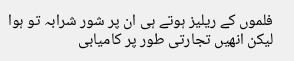فلموں کے ریلیز ہوتے ہی ان پر شور شرابہ تو ہوا لیکن انھیں تجارتی طور پر کامیابی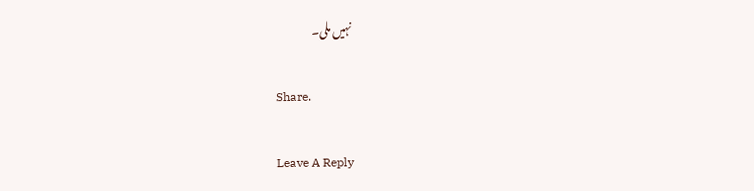نہیں ملی۔

Share.

Leave A Reply